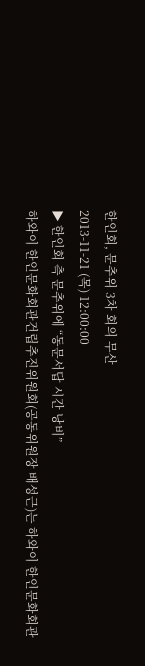한인회, 문추위 3차 회의 무산
2013-11-21 (목) 12:00:00
▶ 한인회 측 문추위에 “동문서답 시간 낭비”
하와이 한인문화회관건립추진위원회(공동위원장 배성근)는 하와이 한인문화회관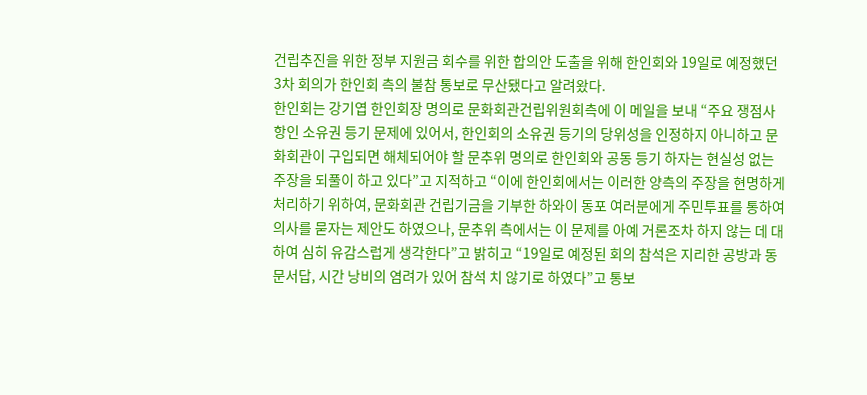건립추진을 위한 정부 지원금 회수를 위한 합의안 도출을 위해 한인회와 19일로 예정했던 3차 회의가 한인회 측의 불참 통보로 무산됐다고 알려왔다.
한인회는 강기엽 한인회장 명의로 문화회관건립위원회측에 이 메일을 보내 “주요 쟁점사항인 소유권 등기 문제에 있어서, 한인회의 소유권 등기의 당위성을 인정하지 아니하고 문화회관이 구입되면 해체되어야 할 문추위 명의로 한인회와 공동 등기 하자는 현실성 없는 주장을 되풀이 하고 있다”고 지적하고 “이에 한인회에서는 이러한 양측의 주장을 현명하게 처리하기 위하여, 문화회관 건립기금을 기부한 하와이 동포 여러분에게 주민투표를 통하여 의사를 묻자는 제안도 하였으나, 문추위 측에서는 이 문제를 아예 거론조차 하지 않는 데 대하여 심히 유감스럽게 생각한다”고 밝히고 “19일로 예정된 회의 참석은 지리한 공방과 동문서답, 시간 낭비의 염려가 있어 참석 치 않기로 하였다”고 통보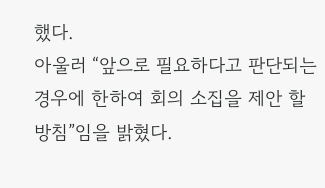했다.
아울러 “앞으로 필요하다고 판단되는 경우에 한하여 회의 소집을 제안 할 방침”임을 밝혔다.